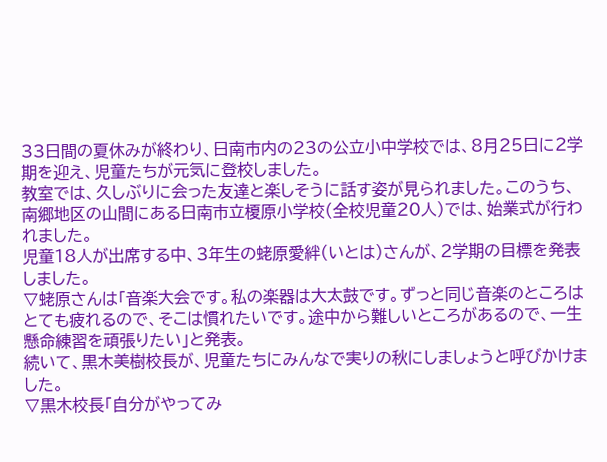33日間の夏休みが終わり、日南市内の23の公立小中学校では、8月25日に2学期を迎え、児童たちが元気に登校しました。
教室では、久しぶりに会った友達と楽しそうに話す姿が見られました。このうち、南郷地区の山間にある日南市立榎原小学校(全校児童20人)では、始業式が行われました。
児童18人が出席する中、3年生の蛯原愛絆(いとは)さんが、2学期の目標を発表しました。
▽蛯原さんは「音楽大会です。私の楽器は大太鼓です。ずっと同じ音楽のところはとても疲れるので、そこは慣れたいです。途中から難しいところがあるので、一生懸命練習を頑張りたい」と発表。
続いて、黒木美樹校長が、児童たちにみんなで実りの秋にしましょうと呼びかけました。
▽黒木校長「自分がやってみ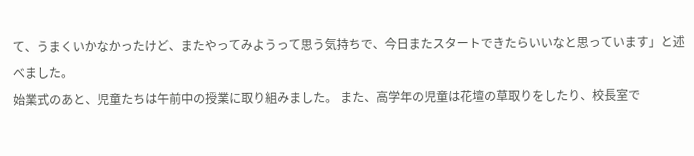て、うまくいかなかったけど、またやってみようって思う気持ちで、今日またスタートできたらいいなと思っています」と述べました。
始業式のあと、児童たちは午前中の授業に取り組みました。 また、高学年の児童は花壇の草取りをしたり、校長室で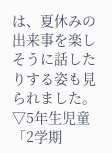は、夏休みの出来事を楽しそうに話したりする姿も見られました。
▽5年生児童「2学期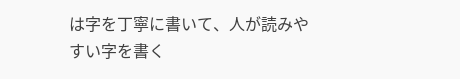は字を丁寧に書いて、人が読みやすい字を書く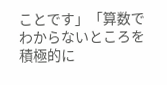ことです」「算数でわからないところを積極的に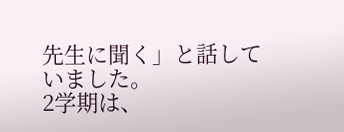先生に聞く」と話していました。
2学期は、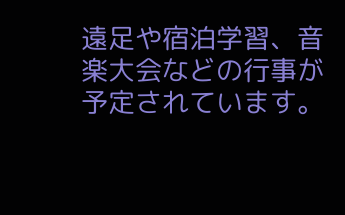遠足や宿泊学習、音楽大会などの行事が予定されています。